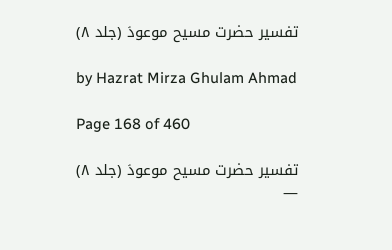تفسیر حضرت مسیح موعودؑ (جلد ۸)

by Hazrat Mirza Ghulam Ahmad

Page 168 of 460

تفسیر حضرت مسیح موعودؑ (جلد ۸) —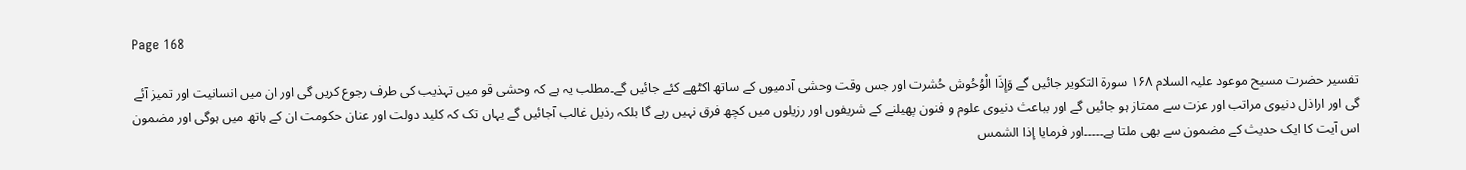Page 168

تفسیر حضرت مسیح موعود علیہ السلام ۱۶۸ سورة التكوير جائیں گے وَإِذَا الْوُحُوش حُشرت اور جس وقت وحشی آدمیوں کے ساتھ اکٹھے کئے جائیں گے۔مطلب یہ ہے کہ وحشی قو میں تہذیب کی طرف رجوع کریں گی اور ان میں انسانیت اور تمیز آئے گی اور اراذل دنیوی مراتب اور عزت سے ممتاز ہو جائیں گے اور بباعث دنیوی علوم و فنون پھیلنے کے شریفوں اور رزیلوں میں کچھ فرق نہیں رہے گا بلکہ رذیل غالب آجائیں گے یہاں تک کہ کلید دولت اور عنان حکومت ان کے ہاتھ میں ہوگی اور مضمون اس آیت کا ایک حدیث کے مضمون سے بھی ملتا ہے۔۔۔۔۔اور فرمایا إذا الشمس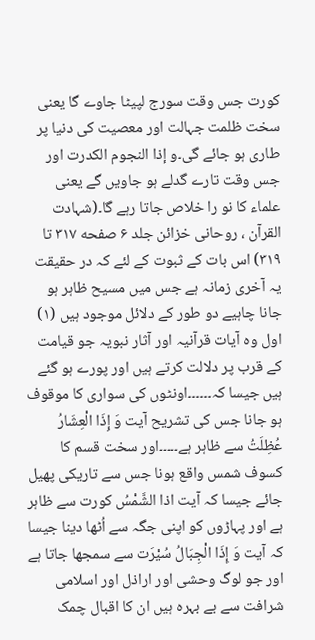كورت جس وقت سورج لپیٹا جاوے گا یعنی سخت ظلمت جہالت اور معصیت کی دنیا پر طاری ہو جائے گی۔و إذا النجوم الكدرت اور جس وقت تارے گدلے ہو جاویں گے یعنی علماء کا نو را خلاص جاتا رہے گا۔(شہادت القرآن ، روحانی خزائن جلد ۶ صفحه ۳۱۷ تا ۳۱۹) اس بات کے ثبوت کے لئے کہ در حقیقت یہ آخری زمانہ ہے جس میں مسیح ظاہر ہو جانا چاہیے دو طور کے دلائل موجود ہیں (۱) اول وہ آیات قرآنیہ اور آثار نبویہ جو قیامت کے قرب پر دلالت کرتے ہیں اور پورے ہو گئے ہیں جیسا کہ۔۔۔۔۔۔اونٹوں کی سواری کا موقوف ہو جانا جس کی تشریح آیت وَ إِذَا الْعِشَارُ عُظِلَتُ سے ظاہر ہے۔۔۔۔۔اور سخت قسم کا کسوف شمس واقع ہونا جس سے تاریکی پھیل جائے جیسا کہ آیت اذا الشَّمْسُ كورت سے ظاہر ہے اور پہاڑوں کو اپنی جگہ سے اُٹھا دینا جیسا کہ آیت وَ إِذَا الْجِبَالُ سُيْرَت سے سمجھا جاتا ہے اور جو لوگ وحشی اور اراذل اور اسلامی شرافت سے بے بہرہ ہیں ان کا اقبال چمک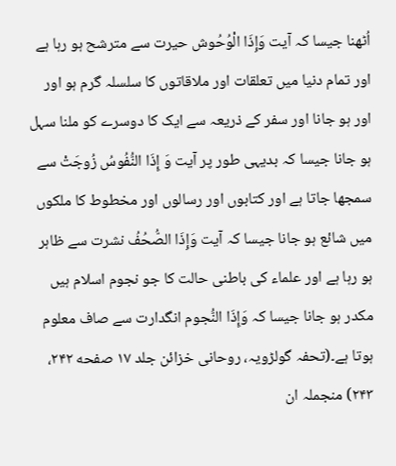اُٹھنا جیسا کہ آیت وَإِذَا الْوُحُوش حیرت سے مترشح ہو رہا ہے اور تمام دنیا میں تعلقات اور ملاقاتوں کا سلسلہ گرم ہو اور اور ہو جانا اور سفر کے ذریعہ سے ایک کا دوسرے کو ملنا سہل ہو جانا جیسا کہ بدیہی طور پر آیت وَ إِذَا النُّفُوسُ زُوجَتْ سے سمجھا جاتا ہے اور کتابوں اور رسالوں اور مخطوط کا ملکوں میں شائع ہو جانا جیسا کہ آیت وَإِذَا الصُّحُفُ نشرت سے ظاہر ہو رہا ہے اور علماء کی باطنی حالت کا جو نجوم اسلام ہیں مکدر ہو جانا جیسا کہ وَإِذَا النُّجوم انگدارت سے صاف معلوم ہوتا ہے۔(تحفہ گولڑویہ، روحانی خزائن جلد ۱۷ صفحه ۲۴۲، ۲۴۳) منجملہ ان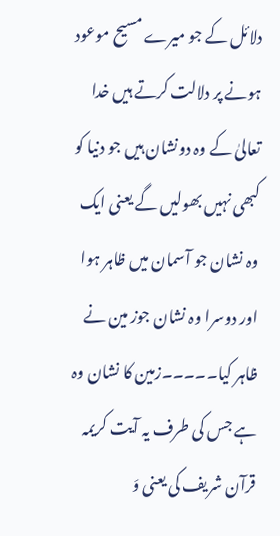دلائل کے جو میرے مسیح موعود ہونے پر دلالت کرتے ہیں خدا تعالیٰ کے وہ دونشان ہیں جو دنیا کو کبھی نہیں بھولیں گے یعنی ایک وہ نشان جو آسمان میں ظاہر ہوا اور دوسرا وہ نشان جوز مین نے ظاہر کیا۔۔۔۔۔زمین کا نشان وہ ہے جس کی طرف یہ آیت کریمہ قرآن شریف کی یعنی وَ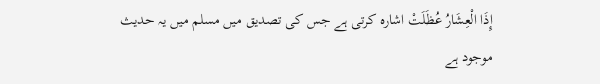إِذَا الْعِشَارُ عُظَلَتْ اشارہ کرتی ہے جس کی تصدیق میں مسلم میں یہ حدیث موجود ہے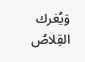وَيُغرك القِلاصُ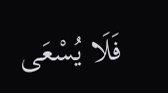فَلَا يُسْعَى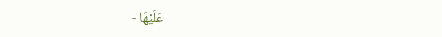عَلَيْهَا -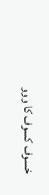خسوف کسوف کا ووو